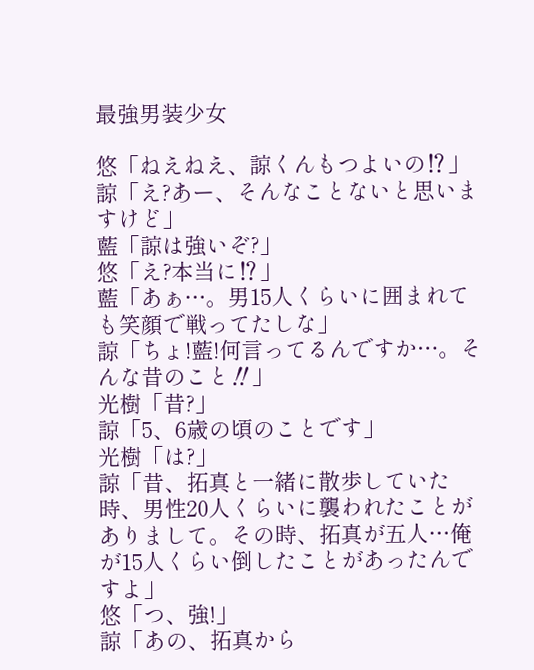最強男装少女

悠「ねえねえ、諒くんもつよいの⁉」
諒「え?あー、そんなことないと思いますけど」
藍「諒は強いぞ?」
悠「え?本当に⁉」
藍「あぁ…。男15人くらいに囲まれても笑顔で戦ってたしな」
諒「ちょ!藍!何言ってるんですか…。そんな昔のこと‼」
光樹「昔?」
諒「5、6歳の頃のことです」
光樹「は?」
諒「昔、拓真と一緒に散歩していた時、男性20人くらいに襲われたことがありまして。その時、拓真が五人…俺が15人くらい倒したことがあったんですよ」
悠「つ、強!」
諒「あの、拓真から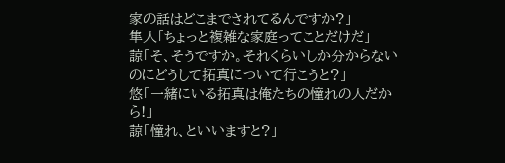家の話はどこまでされてるんですか?」
隼人「ちょっと複雑な家庭ってことだけだ」
諒「そ、そうですか。それくらいしか分からないのにどうして拓真について行こうと?」
悠「一緒にいる拓真は俺たちの憧れの人だから!」
諒「憧れ、といいますと?」